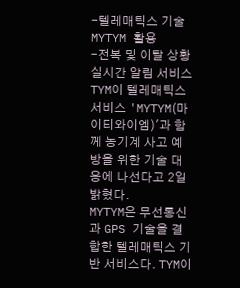-텔레매틱스 기술 MYTYM 활용
-전복 및 이탈 상황 실시간 알림 서비스
TYM이 텔레매틱스 서비스 'MYTYM(마이티와이엠)'과 함께 농기계 사고 예방을 위한 기술 대응에 나선다고 2일 밝혔다.
MYTYM은 무선통신과 GPS 기술을 결합한 텔레매틱스 기반 서비스다. TYM이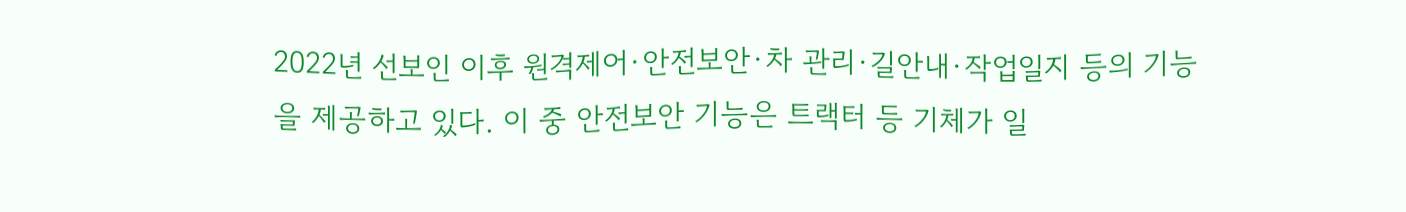2022년 선보인 이후 원격제어·안전보안·차 관리·길안내·작업일지 등의 기능을 제공하고 있다. 이 중 안전보안 기능은 트랙터 등 기체가 일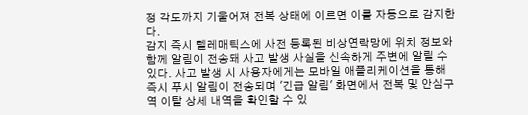정 각도까지 기울어져 전복 상태에 이르면 이를 자동으로 감지한다.
감지 즉시 텔레매틱스에 사전 등록된 비상연락망에 위치 정보와 함께 알림이 전송돼 사고 발생 사실을 신속하게 주변에 알릴 수 있다. 사고 발생 시 사용자에게는 모바일 애플리케이션을 통해 즉시 푸시 알림이 전송되며 '긴급 알림' 화면에서 전복 및 안심구역 이탈 상세 내역을 확인할 수 있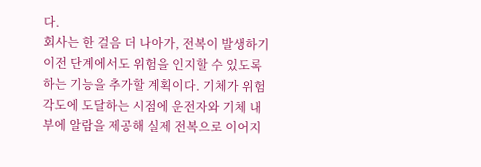다.
회사는 한 걸음 더 나아가, 전복이 발생하기 이전 단계에서도 위험을 인지할 수 있도록 하는 기능을 추가할 계획이다. 기체가 위험 각도에 도달하는 시점에 운전자와 기체 내부에 알람을 제공해 실제 전복으로 이어지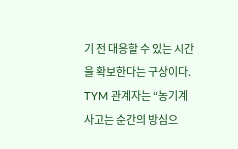기 전 대응할 수 있는 시간을 확보한다는 구상이다.
TYM 관계자는 “농기계 사고는 순간의 방심으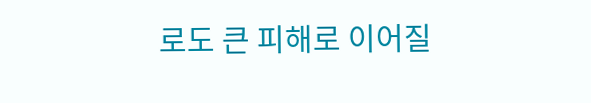로도 큰 피해로 이어질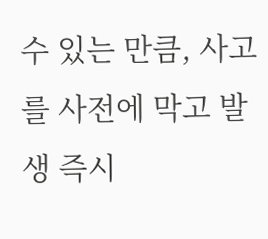수 있는 만큼, 사고를 사전에 막고 발생 즉시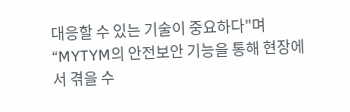대응할 수 있는 기술이 중요하다"며 “MYTYM의 안전보안 기능을 통해 현장에서 겪을 수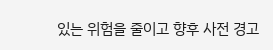있는 위험을 줄이고 향후 사전 경고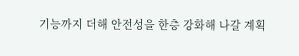기능까지 더해 안전성을 한층 강화해 나갈 계획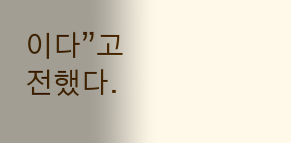이다”고 전했다.